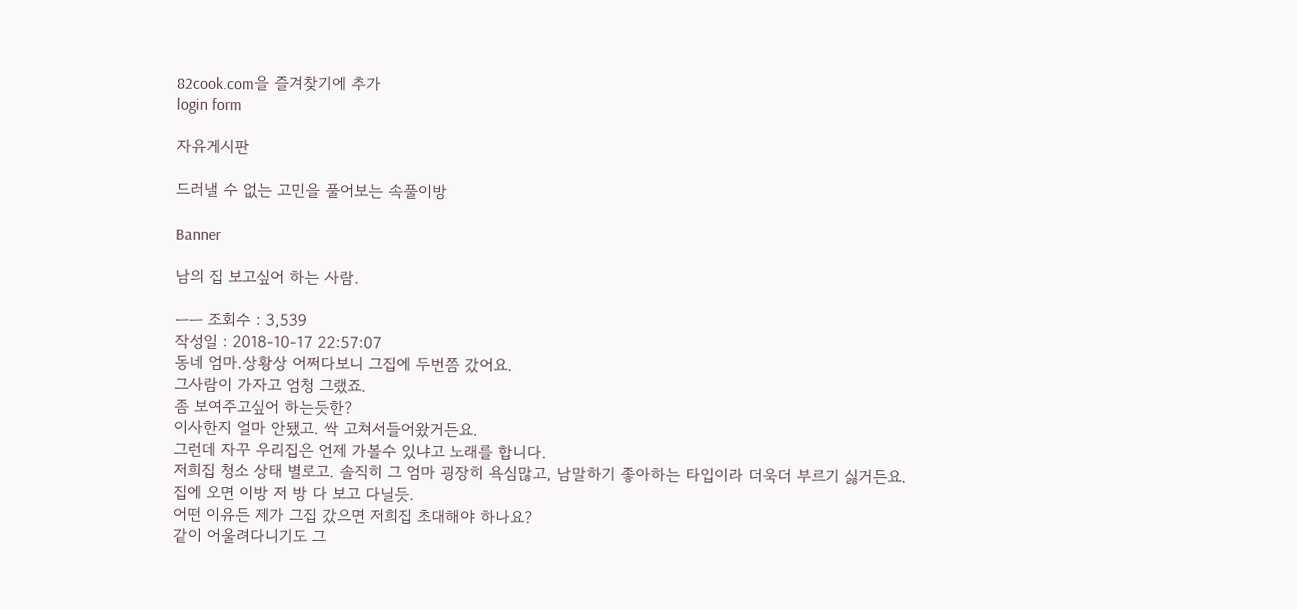82cook.com을 즐겨찾기에 추가
login form

자유게시판

드러낼 수 없는 고민을 풀어보는 속풀이방

Banner

남의 집 보고싶어 하는 사람.

ㅡㅡ 조회수 : 3,539
작성일 : 2018-10-17 22:57:07
동네 엄마.상황상 어쩌다보니 그집에 두번쯤 갔어요.
그사람이 가자고 엄청 그랬죠.
좀 보여주고싶어 하는듯한?
이사한지 얼마 안됐고. 싹 고쳐서들어왔거든요.
그런데 자꾸 우리집은 언제 가볼수 있냐고 노래를 합니다.
저희집 청소 상태 별로고. 솔직히 그 엄마 굉장히 욕심많고, 남말하기 좋아하는 타입이라 더욱더 부르기 싫거든요.
집에 오면 이방 저 방 다 보고 다닐듯.
어떤 이유든 제가 그집 갔으면 저희집 초대해야 하나요?
같이 어울려다니기도 그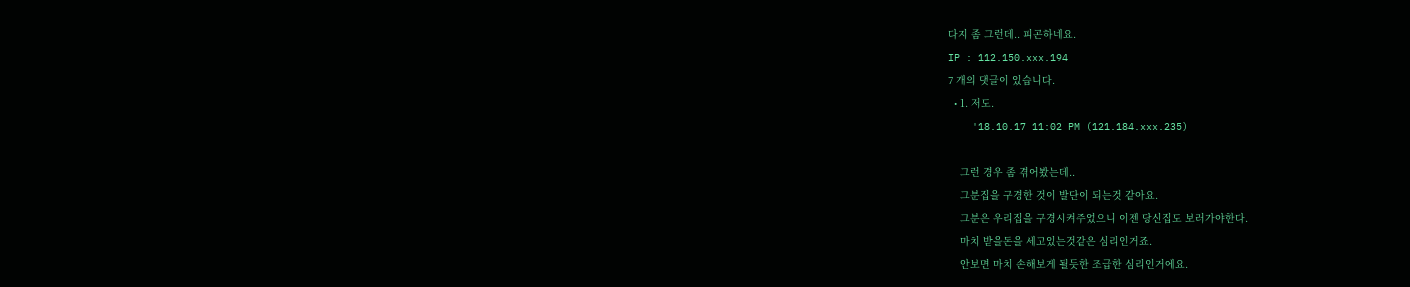다지 좀 그런데.. 피곤하네요.
IP : 112.150.xxx.194
7 개의 댓글이 있습니다.
  • 1. 저도.
    '18.10.17 11:02 PM (121.184.xxx.235)

    그런 경우 좀 겪어봤는데..
    그분집을 구경한 것이 발단이 되는것 같아요.
    그분은 우리집을 구경시켜주었으니 이젠 당신집도 보러가야한다.
    마치 받을돈을 세고있는것같은 심리인거죠.
    안보면 마치 손해보게 될듯한 조급한 심리인거에요.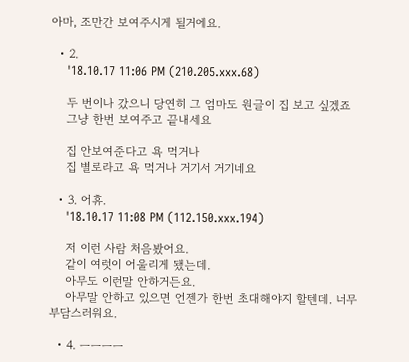아마, 조만간 보여주시게 될거에요.

  • 2.
    '18.10.17 11:06 PM (210.205.xxx.68)

    두 번이나 갔으니 당연히 그 엄마도 원글이 집 보고 싶겠죠
    그냥 한번 보여주고 끝내세요

    집 안보여준다고 욕 먹거나
    집 별로라고 욕 먹거나 거기서 거기네요

  • 3. 어휴.
    '18.10.17 11:08 PM (112.150.xxx.194)

    저 이런 사람 처음봤어요.
    같이 여럿이 어울리게 됐는데.
    아무도 이런말 안하거든요.
    아무말 안하고 있으면 언젠가 한번 초대해야지 할텐데. 너무 부담스러워요.

  • 4. ㅡㅡㅡㅡ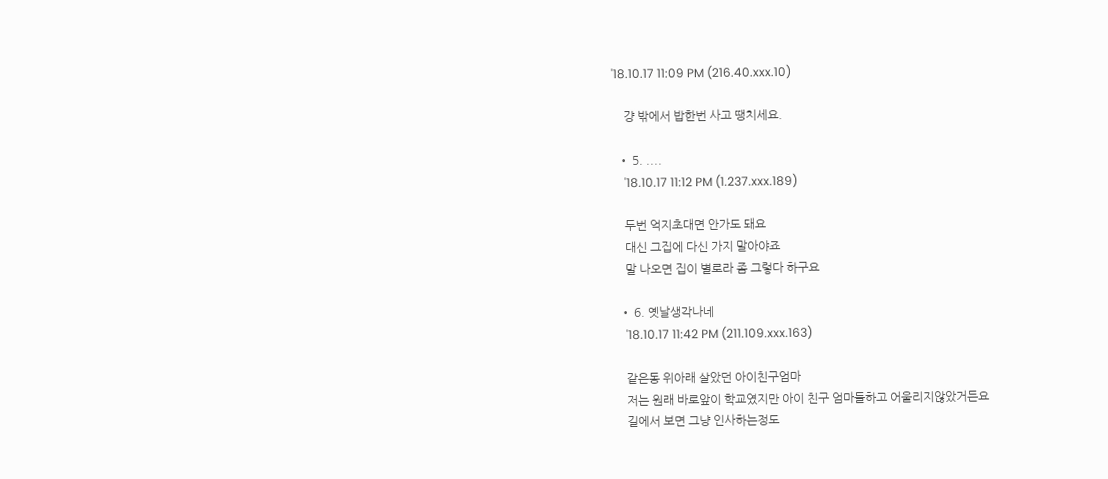'18.10.17 11:09 PM (216.40.xxx.10)

    걍 밖에서 밥한번 사고 땡치세요.

  • 5. ....
    '18.10.17 11:12 PM (1.237.xxx.189)

    두번 억지초대면 안가도 돼요
    대신 그집에 다신 가지 말아야죠
    말 나오면 집이 별로라 좀 그렇다 하구요

  • 6. 옛날생각나네
    '18.10.17 11:42 PM (211.109.xxx.163)

    같은동 위아래 살았던 아이친구엄마
    저는 원래 바로앞이 학교였지만 아이 친구 엄마들하고 어울리지않았거든요
    길에서 보면 그냥 인사하는정도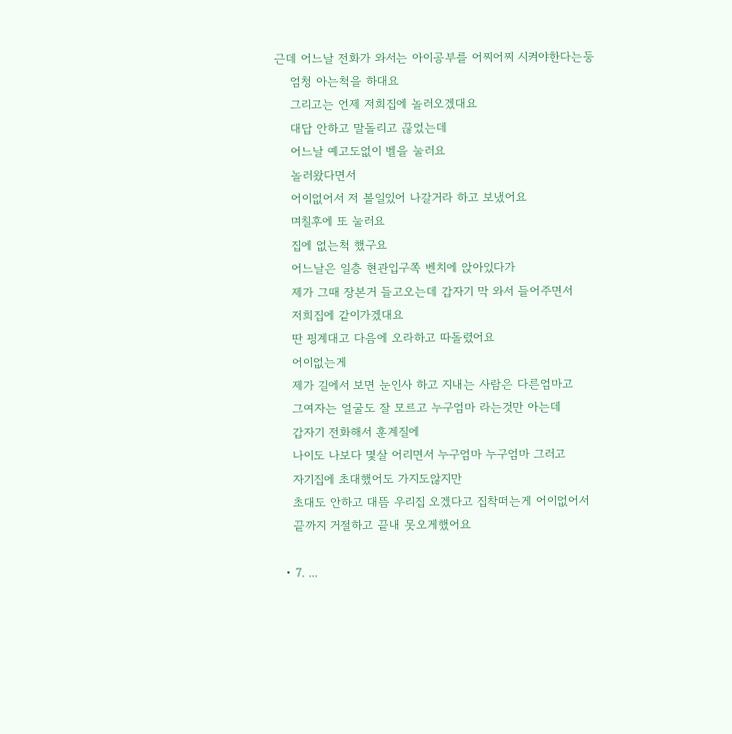근데 어느날 전화가 와서는 아이공부를 어찌어찌 시켜야한다는둥
    엄청 아는척을 하대요
    그리고는 언제 저희집에 놀러오겠대요
    대답 안하고 말돌리고 끊었는데
    어느날 예고도없이 벨을 눌러요
    놀러왔다면서
    어이없어서 저 볼일있어 나갈거라 하고 보냈어요
    며칠후에 또 눌러요
    집에 없는척 했구요
    어느날은 일층 현관입구쪽 벤치에 앉아있다가
    제가 그때 장본거 들고오는데 갑자기 막 와서 들어주면서
    저희집에 같이가겠대요
    딴 핑계대고 다음에 오라하고 따돌렸어요
    어이없는게
    제가 길에서 보면 눈인사 하고 지내는 사람은 다른엄마고
    그여자는 얼굴도 잘 모르고 누구엄마 라는것만 아는데
    갑자기 전화해서 훈계질에
    나이도 나보다 몇살 어리면서 누구엄마 누구엄마 그러고
    자기집에 초대했어도 가지도않지만
    초대도 안하고 대뜸 우리집 오겠다고 집착떠는게 어이없어서
    끝까지 거절하고 끝내 못오게했어요

  • 7. ...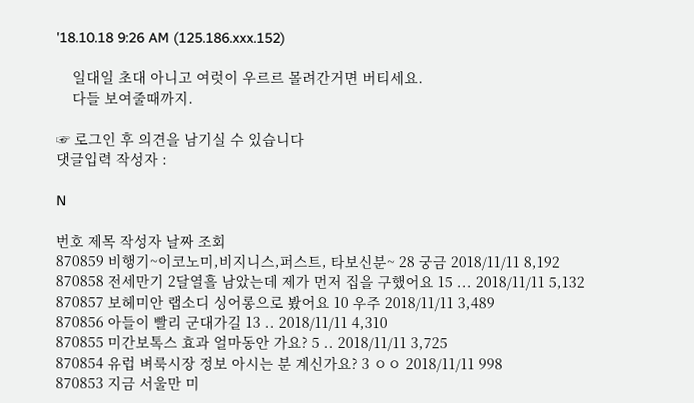'18.10.18 9:26 AM (125.186.xxx.152)

    일대일 초대 아니고 여럿이 우르르 몰려간거면 버티세요.
    다들 보여줄때까지.

☞ 로그인 후 의견을 남기실 수 있습니다
댓글입력 작성자 :

N

번호 제목 작성자 날짜 조회
870859 비행기~이코노미,비지니스,퍼스트, 타보신분~ 28 궁금 2018/11/11 8,192
870858 전세만기 2달열흘 남았는데 제가 먼저 집을 구했어요 15 ... 2018/11/11 5,132
870857 보헤미안 랩소디 싱어롱으로 봤어요 10 우주 2018/11/11 3,489
870856 아들이 빨리 군대가길 13 .. 2018/11/11 4,310
870855 미간보톡스 효과 얼마동안 가요? 5 .. 2018/11/11 3,725
870854 유럽 벼룩시장 정보 아시는 분 계신가요? 3 ㅇㅇ 2018/11/11 998
870853 지금 서울만 미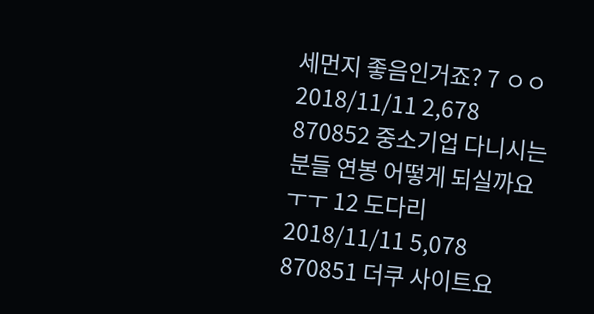세먼지 좋음인거죠? 7 ㅇㅇ 2018/11/11 2,678
870852 중소기업 다니시는 분들 연봉 어떻게 되실까요ㅜㅜ 12 도다리 2018/11/11 5,078
870851 더쿠 사이트요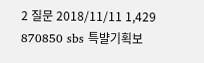2 질문 2018/11/11 1,429
870850 sbs 특뱔기획보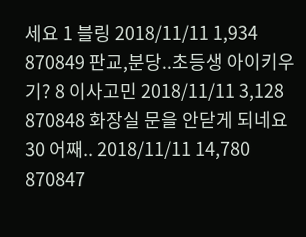세요 1 블링 2018/11/11 1,934
870849 판교,분당..초등생 아이키우기? 8 이사고민 2018/11/11 3,128
870848 화장실 문을 안닫게 되네요 30 어째.. 2018/11/11 14,780
870847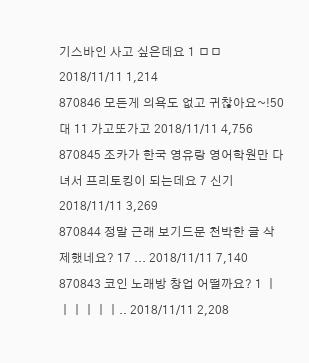기스바인 사고 싶은데요 1 ㅁㅁ 2018/11/11 1,214
870846 모든게 의욕도 없고 귀찮아요~!50대 11 가고또가고 2018/11/11 4,756
870845 조카가 한국 영유랑 영어학원만 다녀서 프리토킹이 되는데요 7 신기 2018/11/11 3,269
870844 정말 근래 보기드문 천박한 글 삭제했네요? 17 ... 2018/11/11 7,140
870843 코인 노래방 창업 어떨까요? 1 ㅣㅣㅣㅣㅣㅣ.. 2018/11/11 2,208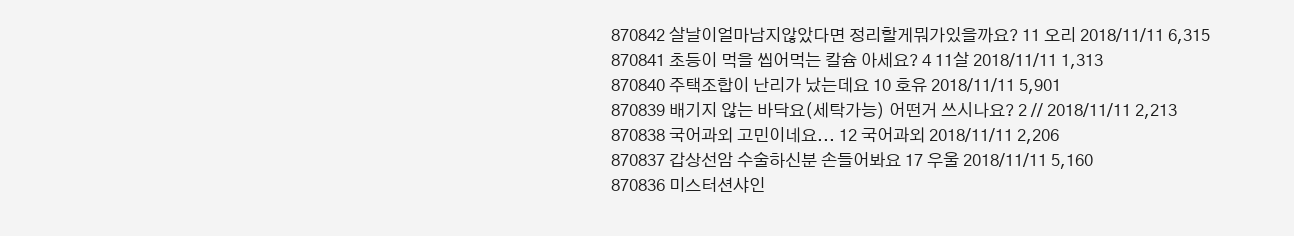870842 살날이얼마남지않았다면 정리할게뭐가있을까요? 11 오리 2018/11/11 6,315
870841 초등이 먹을 씹어먹는 칼슘 아세요? 4 11살 2018/11/11 1,313
870840 주택조합이 난리가 났는데요 10 호유 2018/11/11 5,901
870839 배기지 않는 바닥요(세탁가능) 어떤거 쓰시나요? 2 // 2018/11/11 2,213
870838 국어과외 고민이네요... 12 국어과외 2018/11/11 2,206
870837 갑상선암 수술하신분 손들어봐요 17 우울 2018/11/11 5,160
870836 미스터션샤인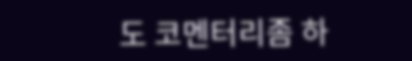도 코멘터리좀 하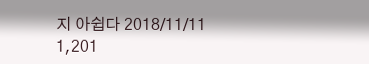지 아쉽다 2018/11/11 1,201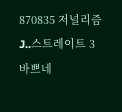870835 저널리즘 J..스트레이트 3 바쁘네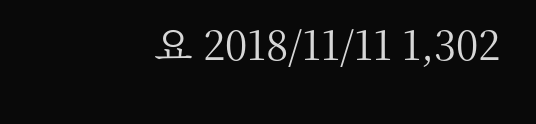요 2018/11/11 1,302